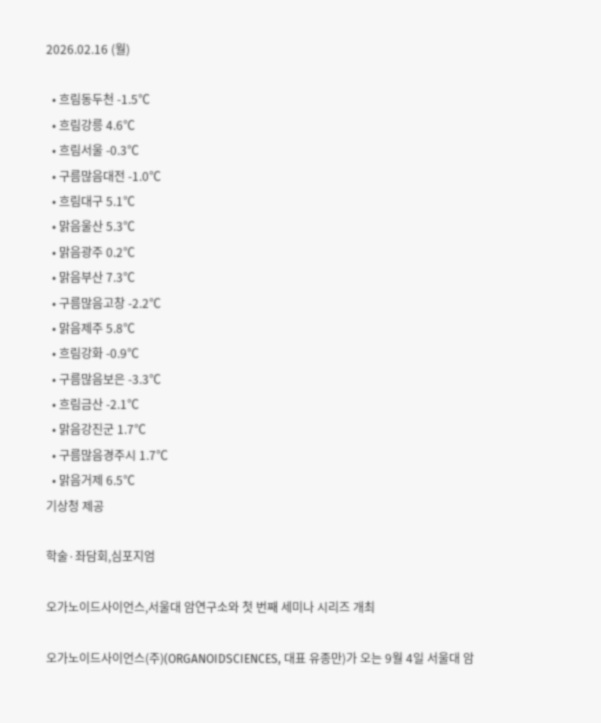2026.02.16 (월)

  • 흐림동두천 -1.5℃
  • 흐림강릉 4.6℃
  • 흐림서울 -0.3℃
  • 구름많음대전 -1.0℃
  • 흐림대구 5.1℃
  • 맑음울산 5.3℃
  • 맑음광주 0.2℃
  • 맑음부산 7.3℃
  • 구름많음고창 -2.2℃
  • 맑음제주 5.8℃
  • 흐림강화 -0.9℃
  • 구름많음보은 -3.3℃
  • 흐림금산 -2.1℃
  • 맑음강진군 1.7℃
  • 구름많음경주시 1.7℃
  • 맑음거제 6.5℃
기상청 제공

학술·좌담회,심포지엄

오가노이드사이언스,서울대 암연구소와 첫 번째 세미나 시리즈 개최

오가노이드사이언스(주)(ORGANOIDSCIENCES, 대표 유종만)가 오는 9월 4일 서울대 암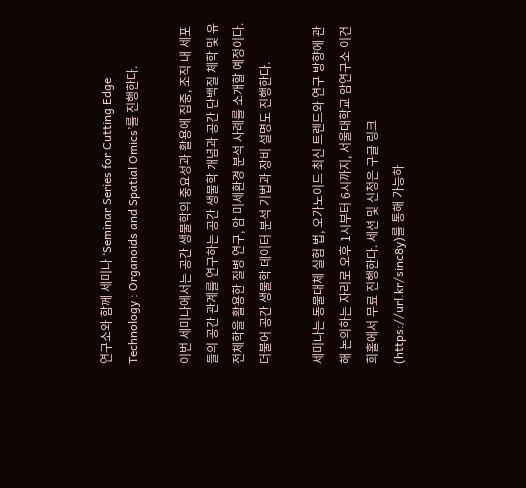연구소와 함께 세미나 ‘Seminar Series for Cutting Edge Technology : Organoids and Spatial Omics’를 진행한다.

이번 세미나에서는 공간 생물학의 중요성과 활용에 집중, 조직 내 세포들의 공간 관계를 연구하는 공간 생물학 개념과 공간 단백질 체학 및 유전체학을 활용한 질병 연구, 암 미세환경 분석 사례를 소개할 예정이다. 더불어 공간 생물학 데이터 분석 기법과 장비 설명도 진행한다.

세미나는 동물대체 실험 법, 오가노이드 최신 트렌드와 연구 방향에 관해 논의하는 자리로 오후 1시부터 6시까지, 서울대학교 암연구소 이건희홀에서 무료 진행한다. 세션 및 신청은 구글 링크(https://url.kr/sinc8y)를 통해 가능하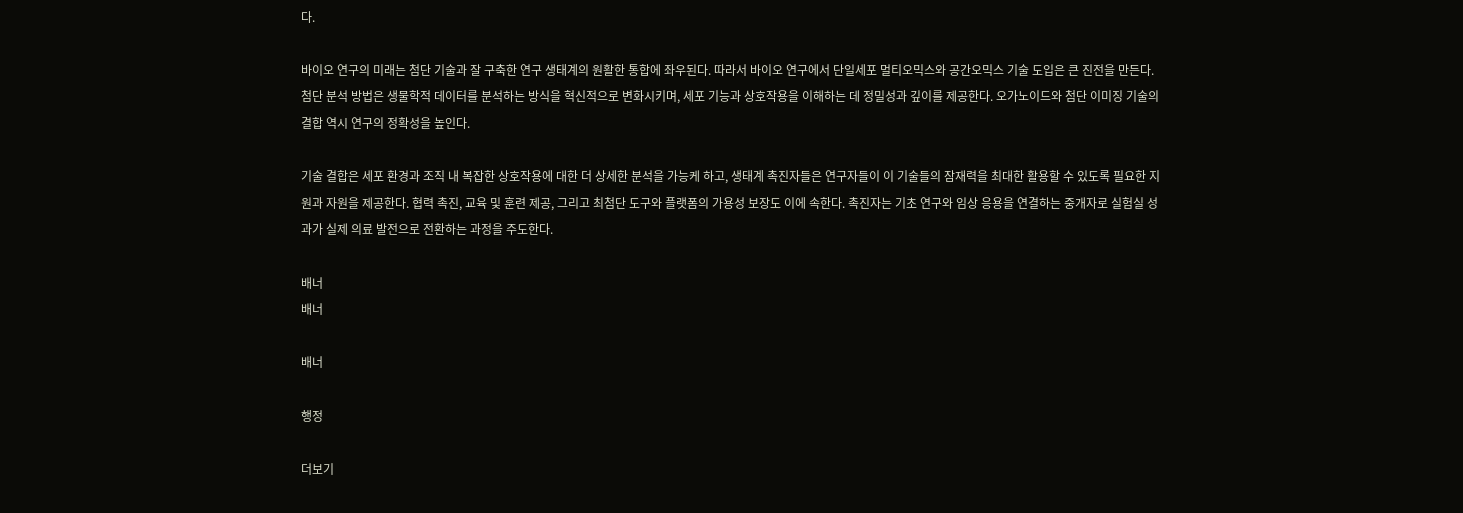다.

바이오 연구의 미래는 첨단 기술과 잘 구축한 연구 생태계의 원활한 통합에 좌우된다. 따라서 바이오 연구에서 단일세포 멀티오믹스와 공간오믹스 기술 도입은 큰 진전을 만든다. 첨단 분석 방법은 생물학적 데이터를 분석하는 방식을 혁신적으로 변화시키며, 세포 기능과 상호작용을 이해하는 데 정밀성과 깊이를 제공한다. 오가노이드와 첨단 이미징 기술의 결합 역시 연구의 정확성을 높인다.

기술 결합은 세포 환경과 조직 내 복잡한 상호작용에 대한 더 상세한 분석을 가능케 하고, 생태계 촉진자들은 연구자들이 이 기술들의 잠재력을 최대한 활용할 수 있도록 필요한 지원과 자원을 제공한다. 협력 촉진, 교육 및 훈련 제공, 그리고 최첨단 도구와 플랫폼의 가용성 보장도 이에 속한다. 촉진자는 기초 연구와 임상 응용을 연결하는 중개자로 실험실 성과가 실제 의료 발전으로 전환하는 과정을 주도한다.

배너
배너

배너

행정

더보기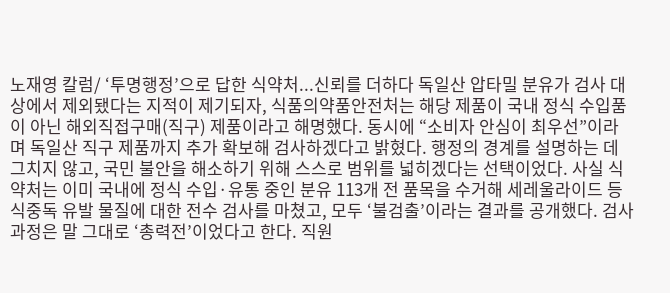노재영 칼럼/ ‘투명행정’으로 답한 식약처...신뢰를 더하다 독일산 압타밀 분유가 검사 대상에서 제외됐다는 지적이 제기되자, 식품의약품안전처는 해당 제품이 국내 정식 수입품이 아닌 해외직접구매(직구) 제품이라고 해명했다. 동시에 “소비자 안심이 최우선”이라며 독일산 직구 제품까지 추가 확보해 검사하겠다고 밝혔다. 행정의 경계를 설명하는 데 그치지 않고, 국민 불안을 해소하기 위해 스스로 범위를 넓히겠다는 선택이었다. 사실 식약처는 이미 국내에 정식 수입·유통 중인 분유 113개 전 품목을 수거해 세레울라이드 등 식중독 유발 물질에 대한 전수 검사를 마쳤고, 모두 ‘불검출’이라는 결과를 공개했다. 검사 과정은 말 그대로 ‘총력전’이었다고 한다. 직원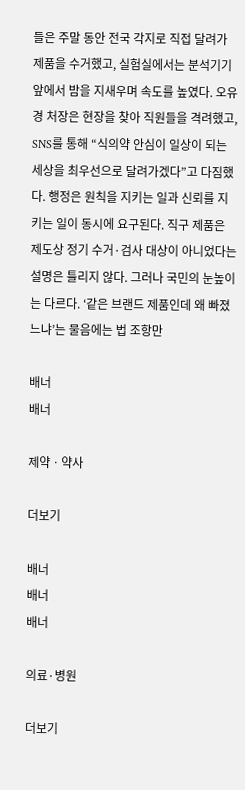들은 주말 동안 전국 각지로 직접 달려가 제품을 수거했고, 실험실에서는 분석기기 앞에서 밤을 지새우며 속도를 높였다. 오유경 처장은 현장을 찾아 직원들을 격려했고, SNS를 통해 “식의약 안심이 일상이 되는 세상을 최우선으로 달려가겠다”고 다짐했다. 행정은 원칙을 지키는 일과 신뢰를 지키는 일이 동시에 요구된다. 직구 제품은 제도상 정기 수거·검사 대상이 아니었다는 설명은 틀리지 않다. 그러나 국민의 눈높이는 다르다. ‘같은 브랜드 제품인데 왜 빠졌느냐’는 물음에는 법 조항만

배너
배너

제약ㆍ약사

더보기

배너
배너
배너

의료·병원

더보기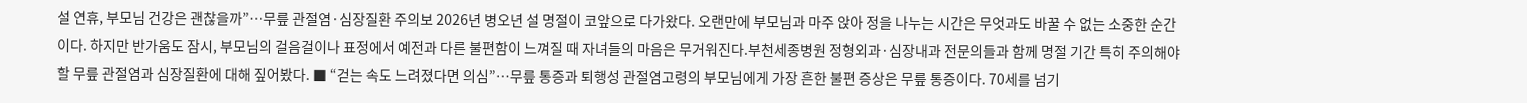설 연휴, 부모님 건강은 괜찮을까”…무릎 관절염·심장질환 주의보 2026년 병오년 설 명절이 코앞으로 다가왔다. 오랜만에 부모님과 마주 앉아 정을 나누는 시간은 무엇과도 바꿀 수 없는 소중한 순간이다. 하지만 반가움도 잠시, 부모님의 걸음걸이나 표정에서 예전과 다른 불편함이 느껴질 때 자녀들의 마음은 무거워진다.부천세종병원 정형외과·심장내과 전문의들과 함께 명절 기간 특히 주의해야 할 무릎 관절염과 심장질환에 대해 짚어봤다. ■ “걷는 속도 느려졌다면 의심”…무릎 통증과 퇴행성 관절염고령의 부모님에게 가장 흔한 불편 증상은 무릎 통증이다. 70세를 넘기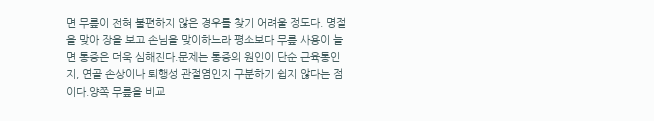면 무릎이 전혀 불편하지 않은 경우를 찾기 어려울 정도다. 명절을 맞아 장을 보고 손님을 맞이하느라 평소보다 무릎 사용이 늘면 통증은 더욱 심해진다.문제는 통증의 원인이 단순 근육통인지, 연골 손상이나 퇴행성 관절염인지 구분하기 쉽지 않다는 점이다.양쪽 무릎을 비교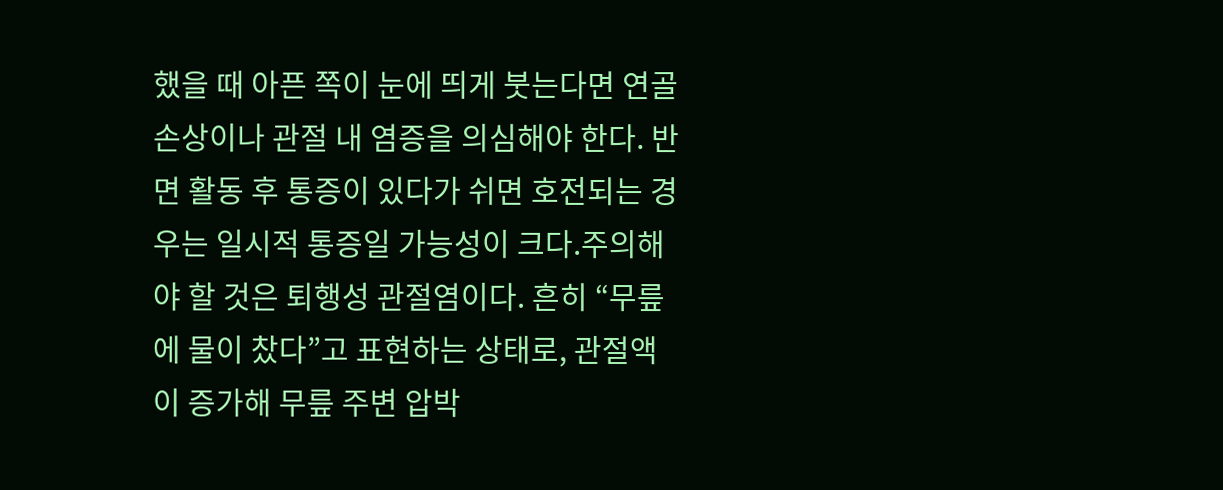했을 때 아픈 쪽이 눈에 띄게 붓는다면 연골 손상이나 관절 내 염증을 의심해야 한다. 반면 활동 후 통증이 있다가 쉬면 호전되는 경우는 일시적 통증일 가능성이 크다.주의해야 할 것은 퇴행성 관절염이다. 흔히 “무릎에 물이 찼다”고 표현하는 상태로, 관절액이 증가해 무릎 주변 압박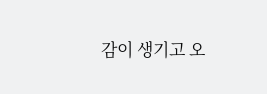감이 생기고 오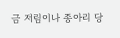금 저림이나 종아리 당